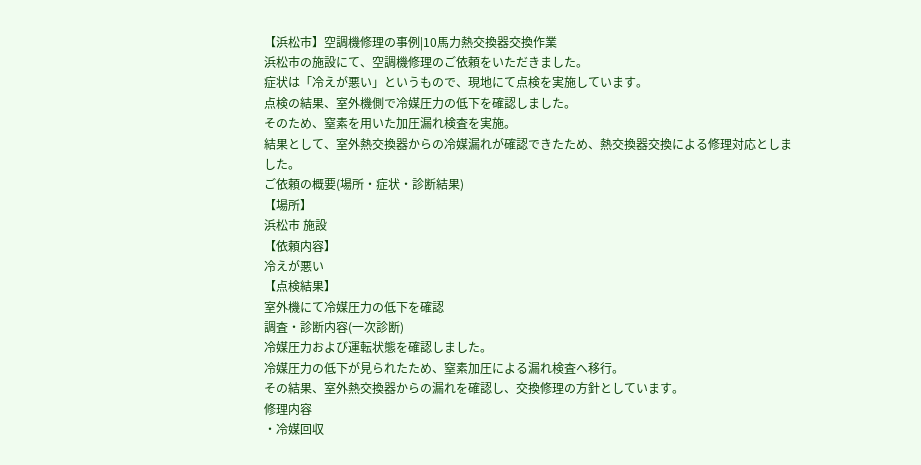【浜松市】空調機修理の事例|10馬力熱交換器交換作業
浜松市の施設にて、空調機修理のご依頼をいただきました。
症状は「冷えが悪い」というもので、現地にて点検を実施しています。
点検の結果、室外機側で冷媒圧力の低下を確認しました。
そのため、窒素を用いた加圧漏れ検査を実施。
結果として、室外熱交換器からの冷媒漏れが確認できたため、熱交換器交換による修理対応としました。
ご依頼の概要(場所・症状・診断結果)
【場所】
浜松市 施設
【依頼内容】
冷えが悪い
【点検結果】
室外機にて冷媒圧力の低下を確認
調査・診断内容(一次診断)
冷媒圧力および運転状態を確認しました。
冷媒圧力の低下が見られたため、窒素加圧による漏れ検査へ移行。
その結果、室外熱交換器からの漏れを確認し、交換修理の方針としています。
修理内容
・冷媒回収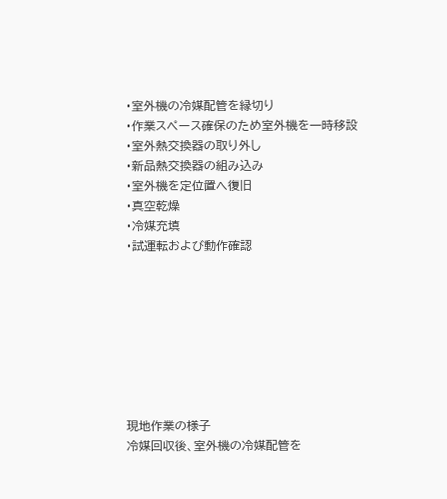・室外機の冷媒配管を縁切り
・作業スペース確保のため室外機を一時移設
・室外熱交換器の取り外し
・新品熱交換器の組み込み
・室外機を定位置へ復旧
・真空乾燥
・冷媒充填
・試運転および動作確認








現地作業の様子
冷媒回収後、室外機の冷媒配管を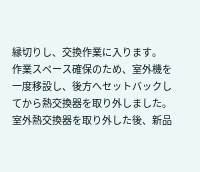縁切りし、交換作業に入ります。
作業スペース確保のため、室外機を一度移設し、後方へセットバックしてから熱交換器を取り外しました。
室外熱交換器を取り外した後、新品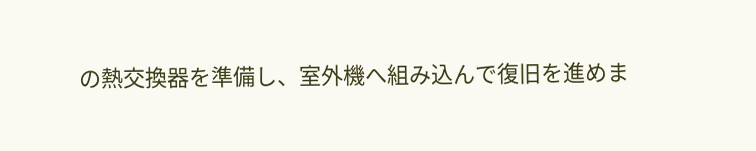の熱交換器を準備し、室外機へ組み込んで復旧を進めま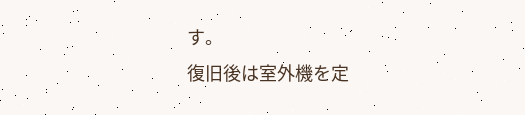す。
復旧後は室外機を定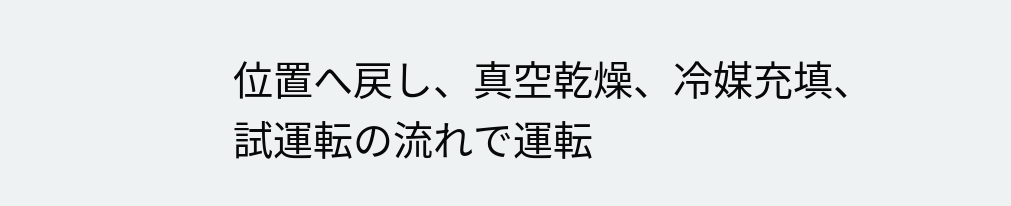位置へ戻し、真空乾燥、冷媒充填、試運転の流れで運転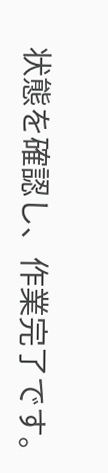状態を確認し、作業完了です。